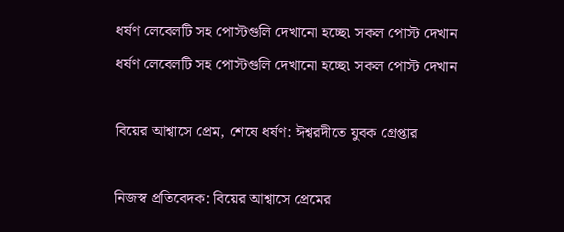ধর্ষণ লেবেলটি সহ পোস্টগুলি দেখানো হচ্ছে৷ সকল পোস্ট দেখান
ধর্ষণ লেবেলটি সহ পোস্টগুলি দেখানো হচ্ছে৷ সকল পোস্ট দেখান

বিয়ের আশ্বাসে প্রেম, শেষে ধর্ষণ: ঈশ্বরদীতে যুবক গ্রেপ্তার

নিজস্ব প্রতিবেদক: বিয়ের আশ্বাসে প্রেমের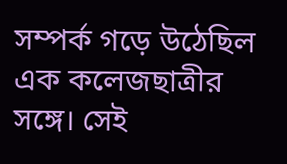সম্পর্ক গড়ে উঠেছিল এক কলেজছাত্রীর সঙ্গে। সেই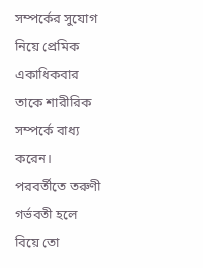সম্পর্কের সুযোগ নিয়ে প্রেমিক একাধিকবার তাকে শারীরিক সম্পর্কে বাধ্য করেন। পরবর্তীতে তরুণী গর্ভবতী হলে বিয়ে তো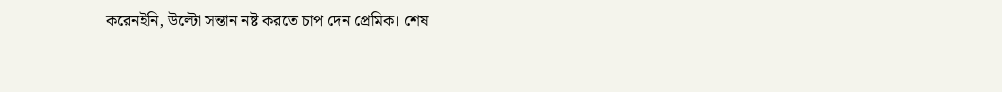করেনইনি, উল্টো সন্তান নষ্ট করতে চাপ দেন প্রেমিক। শেষ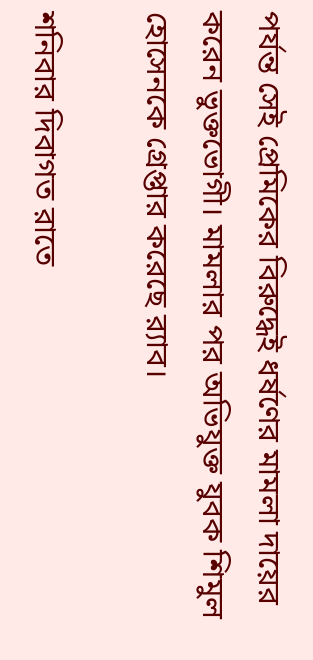পর্যন্ত সেই প্রেমিকের বিরুদ্ধেই ধর্ষণের মামলা দায়ের করেন ভুক্তভোগী। মামলার পর অভিযুক্ত যুবক শিমুল হোসেনকে গ্রেপ্তার করেছে র‍্যাব।

শনিবার দিবাগত রাতে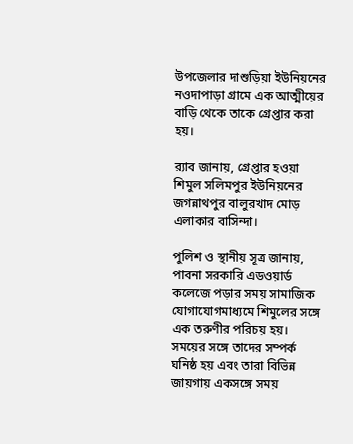উপজেলার দাশুড়িয়া ইউনিয়নের নওদাপাড়া গ্রামে এক আত্মীয়ের বাড়ি থেকে তাকে গ্রেপ্তার করা হয়।

র‍্যাব জানায়, গ্রেপ্তার হওয়া শিমুল সলিমপুর ইউনিয়নের জগন্নাথপুর বালুরখাদ মোড় এলাকার বাসিন্দা।

পুলিশ ও স্থানীয় সূত্র জানায়, পাবনা সরকারি এডওয়ার্ড কলেজে পড়ার সময় সামাজিক যোগাযোগমাধ্যমে শিমুলের সঙ্গে এক তরুণীর পরিচয় হয়। সময়ের সঙ্গে তাদের সম্পর্ক ঘনিষ্ঠ হয় এবং তারা বিভিন্ন জায়গায় একসঙ্গে সময়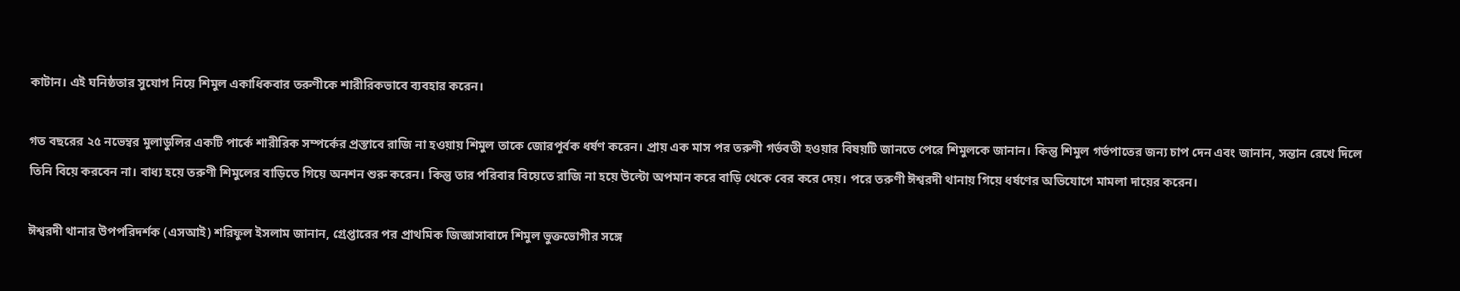কাটান। এই ঘনিষ্ঠতার সুযোগ নিয়ে শিমুল একাধিকবার তরুণীকে শারীরিকভাবে ব্যবহার করেন।

গত বছরের ২৫ নভেম্বর মুলাডুলির একটি পার্কে শারীরিক সম্পর্কের প্রস্তাবে রাজি না হওয়ায় শিমুল তাকে জোরপূর্বক ধর্ষণ করেন। প্রায় এক মাস পর তরুণী গর্ভবতী হওয়ার বিষয়টি জানতে পেরে শিমুলকে জানান। কিন্তু শিমুল গর্ভপাতের জন্য চাপ দেন এবং জানান, সন্তান রেখে দিলে তিনি বিয়ে করবেন না। বাধ্য হয়ে তরুণী শিমুলের বাড়িতে গিয়ে অনশন শুরু করেন। কিন্তু তার পরিবার বিয়েতে রাজি না হয়ে উল্টো অপমান করে বাড়ি থেকে বের করে দেয়। পরে তরুণী ঈশ্বরদী থানায় গিয়ে ধর্ষণের অভিযোগে মামলা দায়ের করেন।

ঈশ্বরদী থানার উপপরিদর্শক (এসআই) শরিফুল ইসলাম জানান, গ্রেপ্তারের পর প্রাথমিক জিজ্ঞাসাবাদে শিমুল ভুক্তভোগীর সঙ্গে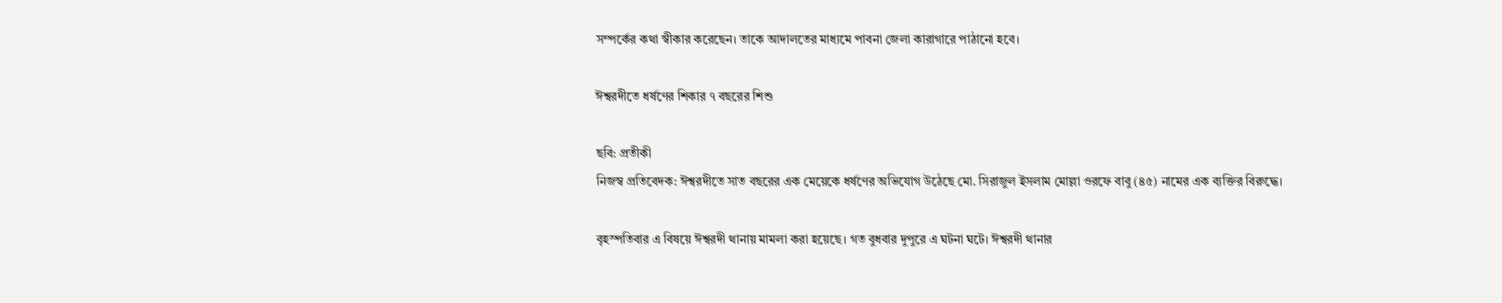সম্পর্কের কথা স্বীকার করেছেন। তাকে আদালতের মাধ্যমে পাবনা জেলা কারাগারে পাঠানো হবে।

ঈশ্বরদীতে ধর্ষণের শিকার ৭ বছরের শিশু

ছবি: প্রতীকী
নিজস্ব প্রতিবেদক: ঈশ্বরদীতে সাত বছরের এক মেয়েকে ধর্ষণের অভিযোগ উঠেছে মো. সিরাজুল ইসলাম মোল্লা ওরফে বাবু (৪৫) নামের এক ব্যক্তির বিরুদ্ধে।

বৃহস্পতিবার এ বিষয়ে ঈশ্বরদী থানায় মামলা করা হয়েছে। গত বুধবার দুপুরে এ ঘটনা ঘটে। ঈশ্বরদী থানার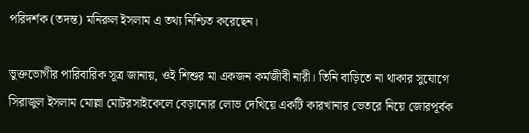পরিদর্শক (তদন্ত) মনিরুল ইসলাম এ তথ্য নিশ্চিত করেছেন।

ভুক্তভোগীর পারিবারিক সূত্র জানায়, ওই শিশুর মা একজন কর্মজীবী নারী। তিনি বাড়িতে না থাকার সুযোগে সিরাজুল ইসলাম মোল্লা মোটরসাইকেলে বেড়ানোর লোভ দেখিয়ে একটি কারখানার ভেতরে নিয়ে জোরপূর্বক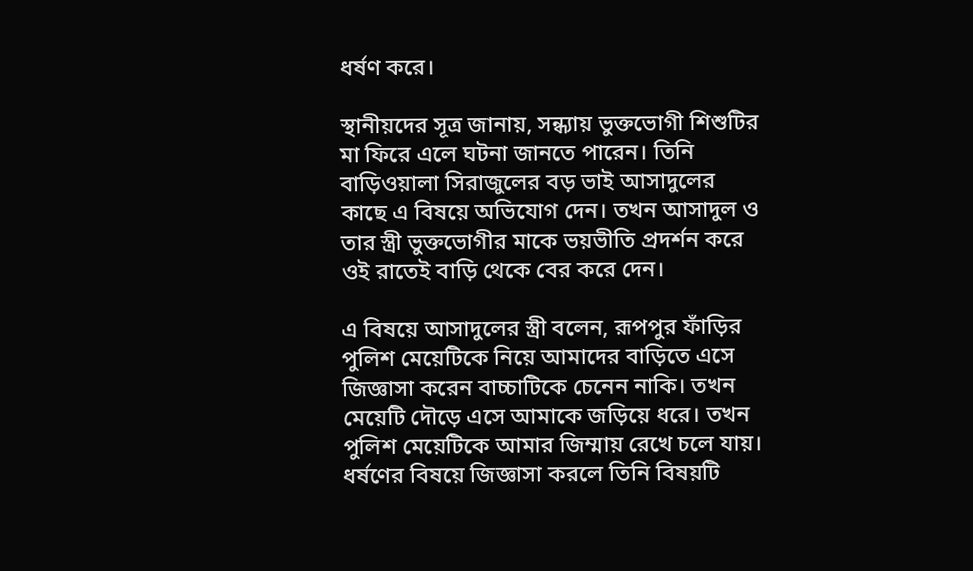ধর্ষণ করে।

স্থানীয়দের সূত্র জানায়, সন্ধ্যায় ভুক্তভোগী শিশুটির মা ফিরে এলে ঘটনা জানতে পারেন। তিনি বাড়িওয়ালা সিরাজুলের বড় ভাই আসাদুলের কাছে এ বিষয়ে অভিযোগ দেন। তখন আসাদুল ও তার স্ত্রী ভুক্তভোগীর মাকে ভয়ভীতি প্রদর্শন করে ওই রাতেই বাড়ি থেকে বের করে দেন।

এ বিষয়ে আসাদুলের স্ত্রী বলেন, রূপপুর ফাঁড়ির পুলিশ মেয়েটিকে নিয়ে আমাদের বাড়িতে এসে জিজ্ঞাসা করেন বাচ্চাটিকে চেনেন নাকি। তখন মেয়েটি দৌড়ে এসে আমাকে জড়িয়ে ধরে। তখন পুলিশ মেয়েটিকে আমার জিম্মায় রেখে চলে যায়। ধর্ষণের বিষয়ে জিজ্ঞাসা করলে তিনি বিষয়টি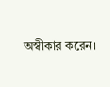অস্বীকার করেন।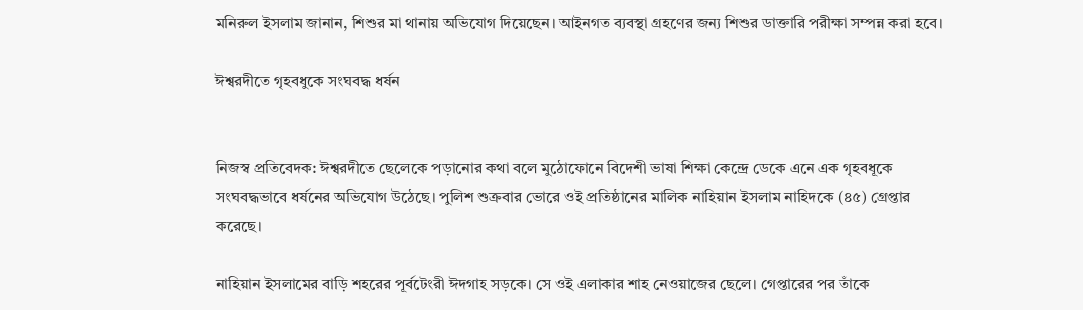মনিরুল ইসলাম জানান, শিশুর মা থানায় অভিযোগ দিয়েছেন। আইনগত ব্যবস্থা গ্রহণের জন্য শিশুর ডাক্তারি পরীক্ষা সম্পন্ন করা হবে।

ঈশ্বরদীতে গৃহবধুকে সংঘবদ্ধ ধর্ষন


নিজস্ব প্রতিবেদক: ঈশ্বরদীতে ছেলেকে পড়ানোর কথা বলে মুঠোফোনে বিদেশী ভাষা শিক্ষা কেন্দ্রে ডেকে এনে এক গৃহবধূকে সংঘবদ্ধভাবে ধর্ষনের অভিযোগ উঠেছে। পুলিশ শুক্রবার ভোরে ওই প্রতিষ্ঠানের মালিক নাহিয়ান ইসলাম নাহিদকে (৪৫) গ্রেপ্তার করেছে।

নাহিয়ান ইসলামের বাড়ি শহরের পূর্বটেংরী ঈদগাহ সড়কে। সে ওই এলাকার শাহ নেওয়াজের ছেলে। গেপ্তারের পর তাঁকে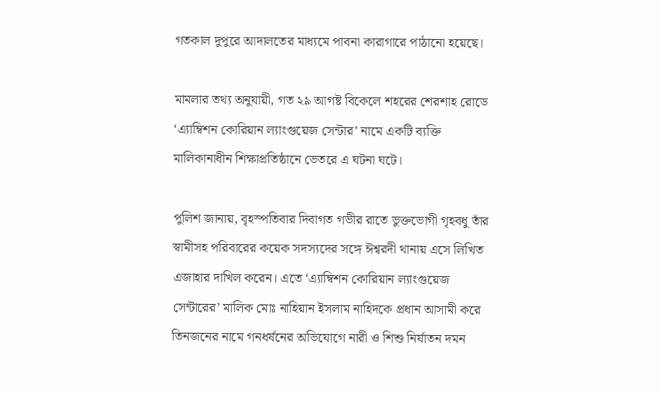গতকাল দুপুরে আদালতের মাধ্যমে পাবনা কারাগারে পাঠানো হয়েছে।

মামলার তথ্য অনুযায়ী, গত ২৯ আগষ্ট বিকেলে শহরের শেরশাহ রোডে ‘এ্যাম্বিশন কোরিয়ান ল্যাংগুয়েজ সেন্টার’ নামে একটি ব্যক্তি মালিকানাধীন শিক্ষাপ্রতিষ্ঠানে ভেতরে এ ঘটনা ঘটে।

পুলিশ জানায়, বৃহস্পতিবার দিবাগত গভীর রাতে ভুক্তভোগী গৃহবধু তাঁর স্বামীসহ পরিবারের কয়েক সদস্যদের সঙ্গে ঈশ্বরদী থানায় এসে লিখিত এজাহার দাখিল করেন। এতে ‘এ্যাম্বিশন কোরিয়ান ল্যাংগুয়েজ সেন্টারের’ মালিক মোঃ নাহিয়ান ইসলাম নাহিদকে প্রধান আসামী করে তিনজনের নামে গনধর্ষনের অভিযোগে নারী ও শিশু নির্যাতন দমন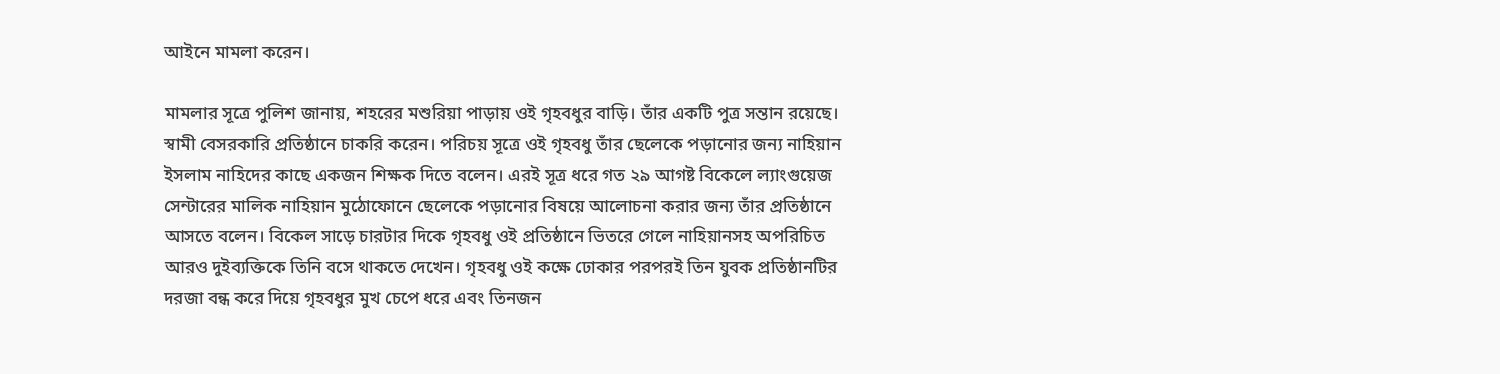আইনে মামলা করেন।

মামলার সূত্রে পুলিশ জানায়, শহরের মশুরিয়া পাড়ায় ওই গৃহবধুর বাড়ি। তাঁর একটি পুত্র সন্তান রয়েছে। স্বামী বেসরকারি প্রতিষ্ঠানে চাকরি করেন। পরিচয় সূত্রে ওই গৃহবধু তাঁর ছেলেকে পড়ানোর জন্য নাহিয়ান ইসলাম নাহিদের কাছে একজন শিক্ষক দিতে বলেন। এরই সূত্র ধরে গত ২৯ আগষ্ট বিকেলে ল্যাংগুয়েজ সেন্টারের মালিক নাহিয়ান মুঠোফোনে ছেলেকে পড়ানোর বিষয়ে আলোচনা করার জন্য তাঁর প্রতিষ্ঠানে আসতে বলেন। বিকেল সাড়ে চারটার দিকে গৃহবধু ওই প্রতিষ্ঠানে ভিতরে গেলে নাহিয়ানসহ অপরিচিত আরও দুইব্যক্তিকে তিনি বসে থাকতে দেখেন। গৃহবধু ওই কক্ষে ঢোকার পরপরই তিন যুবক প্রতিষ্ঠানটির দরজা বন্ধ করে দিয়ে গৃহবধুর মুখ চেপে ধরে এবং তিনজন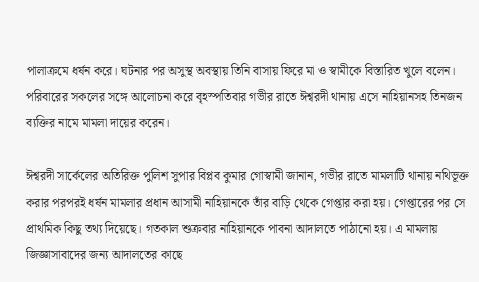পালাক্রমে ধর্ষন করে। ঘটনার পর অসুস্থ অবস্থায় তিনি বাসায় ফিরে মা ও স্বামীকে বিস্তারিত খুলে বলেন। পরিবারের সকলের সঙ্গে আলোচনা করে বৃহস্পতিবার গভীর রাতে ঈশ্বরদী থানায় এসে নাহিয়ানসহ তিনজন ব্যক্তির নামে মামলা দায়ের করেন।

ঈশ্বরদী সার্কেলের অতিরিক্ত পুলিশ সুপার বিপ্লব কুমার গোস্বামী জানান, গভীর রাতে মামলাটি থানায় নথিভূক্ত করার পরপরই ধর্ষন মামলার প্রধান আসামী নাহিয়ানকে তাঁর বাড়ি থেকে গেপ্তার করা হয়। গেপ্তারের পর সে প্রাথমিক কিছু তথ্য দিয়েছে। গতকাল শুক্রবার নাহিয়ানকে পাবনা আদালতে পাঠানো হয়। এ মামলায় জিজ্ঞাসাবাদের জন্য আদালতের কাছে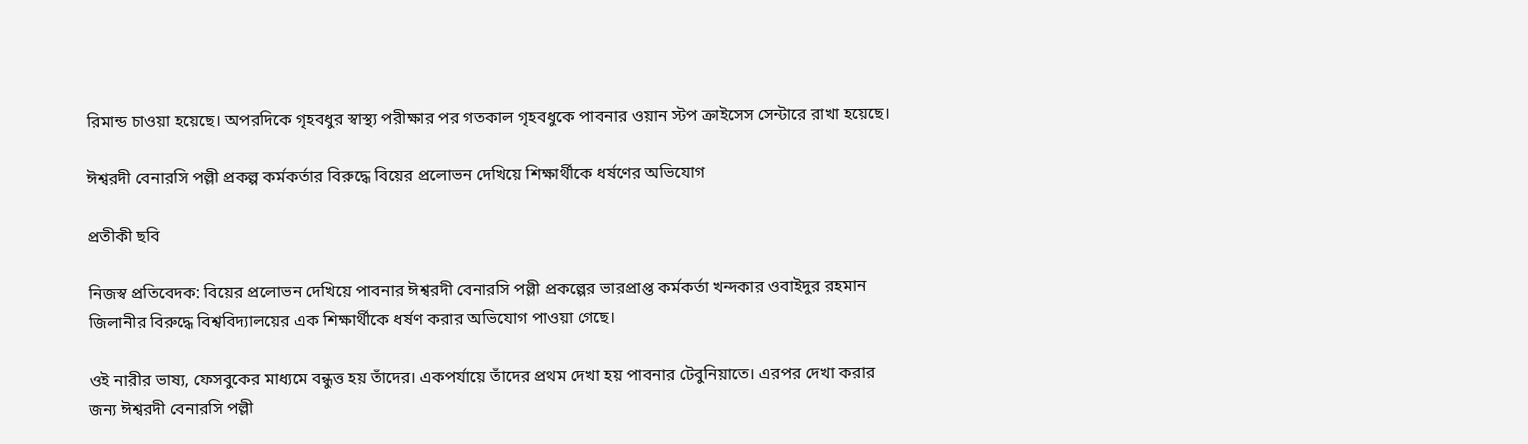রিমান্ড চাওয়া হয়েছে। অপরদিকে গৃহবধুর স্বাস্থ্য পরীক্ষার পর গতকাল গৃহবধুকে পাবনার ওয়ান স্টপ ক্রাইসেস সেন্টারে রাখা হয়েছে।

ঈশ্বরদী বেনারসি পল্লী প্রকল্প কর্মকর্তার বিরুদ্ধে বিয়ের প্রলোভন দেখিয়ে শিক্ষার্থীকে ধর্ষণের অভিযোগ

প্রতীকী ছবি

নিজস্ব প্রতিবেদক: বিয়ের প্রলোভন দেখিয়ে পাবনার ঈশ্বরদী বেনারসি পল্লী প্রকল্পের ভারপ্রাপ্ত কর্মকর্তা খন্দকার ওবাইদুর রহমান জিলানীর বিরুদ্ধে বিশ্ববিদ্যালয়ের এক শিক্ষার্থীকে ধর্ষণ করার অভিযোগ পাওয়া গেছে।

ওই নারীর ভাষ্য, ফেসবুকের মাধ্যমে বন্ধুত্ত হয় তাঁদের। একপর্যায়ে তাঁদের প্রথম দেখা হয় পাবনার টেবুনিয়াতে। এরপর দেখা করার জন্য ঈশ্বরদী বেনারসি পল্লী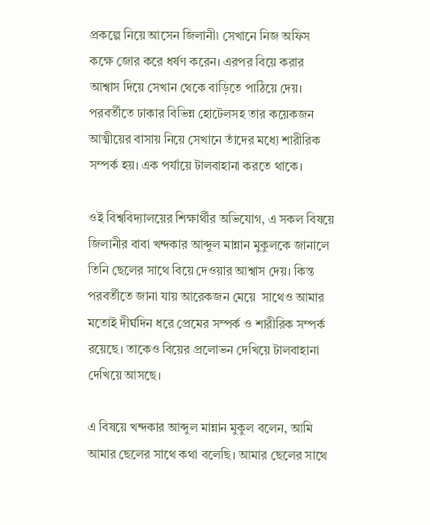প্রকল্পে নিয়ে আসেন জিলানী৷ সেখানে নিজ অফিস কক্ষে জোর করে ধর্ষণ করেন। এরপর বিয়ে করার আশ্বাস দিয়ে সেখান থেকে বাড়িতে পাঠিয়ে দেয়। পরবর্তীতে ঢাকার বিভিন্ন হোটেলসহ তার কয়েকজন আত্মীয়ের বাসায় নিয়ে সেখানে তাঁদের মধ্যে শারীরিক সম্পর্ক হয়। এক পর্যায়ে টালবাহানা করতে থাকে।

ওই বিশ্ববিদ্যালয়ের শিক্ষার্থীর অভিযোগ, এ সকল বিষয়ে জিলানীর বাবা খন্দকার আব্দুল মান্নান মুকুলকে জানালে তিনি ছেলের সাথে বিয়ে দেওয়ার আশ্বাস দেয়। কিন্ত পরবর্তীতে জানা যায় আরেকজন মেয়ে  সাথেও আমার মতোই দীর্ঘদিন ধরে প্রেমের সম্পর্ক ও শারীরিক সম্পর্ক রয়েছে। তাকেও বিয়ের প্রলোভন দেখিয়ে টালবাহানা দেখিয়ে আসছে।

এ বিষয়ে খন্দকার আব্দুল মান্নান মুকুল বলেন, আমি আমার ছেলের সাথে কথা বলেছি। আমার ছেলের সাথে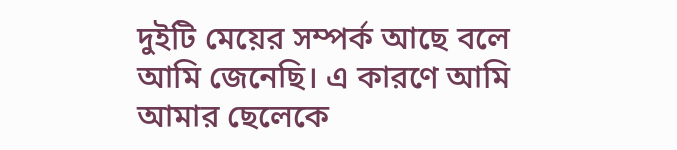দুইটি মেয়ের সম্পর্ক আছে বলে আমি জেনেছি। এ কারণে আমি আমার ছেলেকে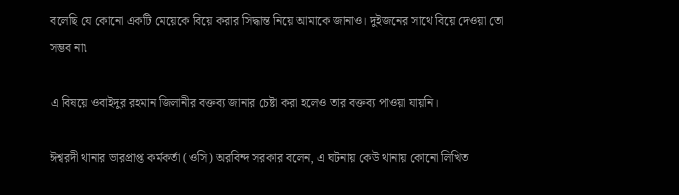বলেছি যে কোনো একটি মেয়েকে বিয়ে করার সিদ্ধান্ত নিয়ে আমাকে জানাও। দুইজনের সাথে বিয়ে দেওয়া তো সম্ভব না৷

এ বিষয়ে ওবাইদুর রহমান জিলানীর বক্তব্য জানার চেষ্টা করা হলেও তার বক্তব্য পাওয়া যায়নি।

ঈশ্বরদী থানার ভারপ্রাপ্ত কর্মকর্তা (ওসি) অরবিন্দ সরকার বলেন, এ ঘটনায় কেউ থানায় কোনো লিখিত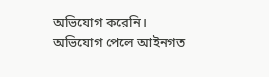অভিযোগ করেনি। অভিযোগ পেলে আইনগত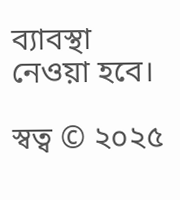ব্যাবস্থা নেওয়া হবে।

স্বত্ব © ২০২৫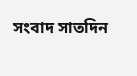সংবাদ সাতদিন